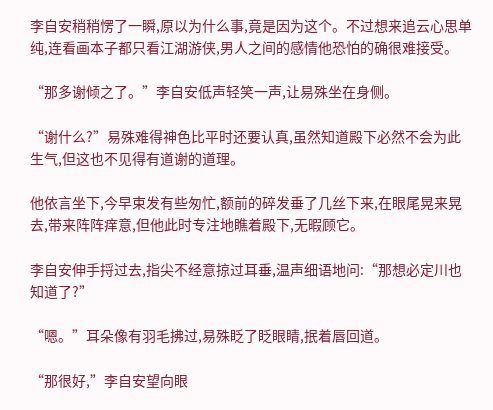李自安稍稍愣了一瞬,原以为什么事,竟是因为这个。不过想来追云心思单纯,连看画本子都只看江湖游侠,男人之间的感情他恐怕的确很难接受。

“那多谢倾之了。”李自安低声轻笑一声,让易殊坐在身侧。

“谢什么?”易殊难得神色比平时还要认真,虽然知道殿下必然不会为此生气,但这也不见得有道谢的道理。

他依言坐下,今早束发有些匆忙,额前的碎发垂了几丝下来,在眼尾晃来晃去,带来阵阵痒意,但他此时专注地瞧着殿下,无暇顾它。

李自安伸手捋过去,指尖不经意掠过耳垂,温声细语地问:“那想必定川也知道了?”

“嗯。”耳朵像有羽毛拂过,易殊眨了眨眼睛,抿着唇回道。

“那很好,”李自安望向眼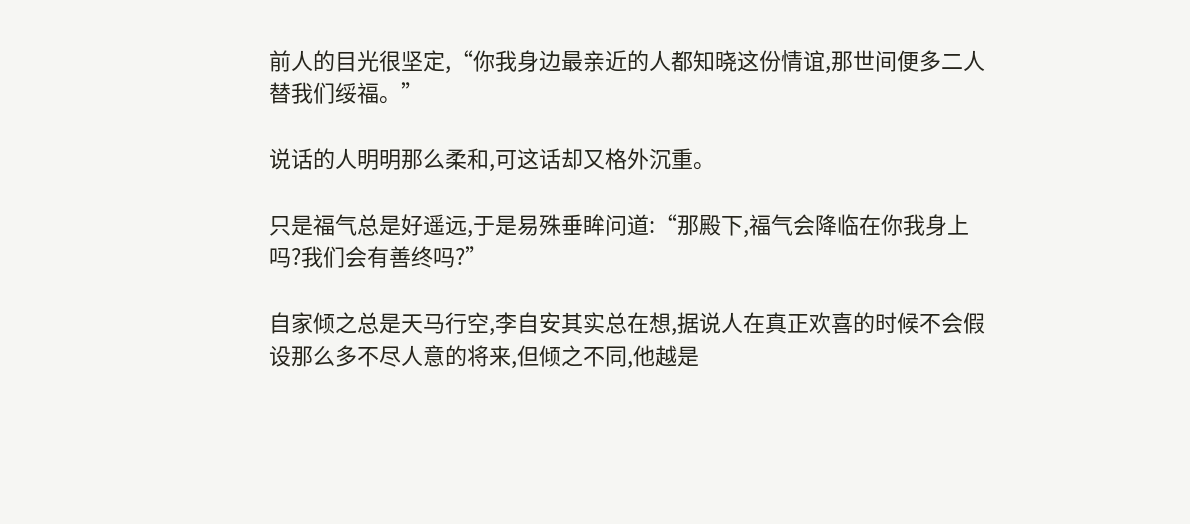前人的目光很坚定,“你我身边最亲近的人都知晓这份情谊,那世间便多二人替我们绥福。”

说话的人明明那么柔和,可这话却又格外沉重。

只是福气总是好遥远,于是易殊垂眸问道:“那殿下,福气会降临在你我身上吗?我们会有善终吗?”

自家倾之总是天马行空,李自安其实总在想,据说人在真正欢喜的时候不会假设那么多不尽人意的将来,但倾之不同,他越是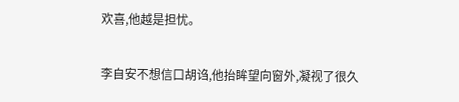欢喜,他越是担忧。

李自安不想信口胡诌,他抬眸望向窗外,凝视了很久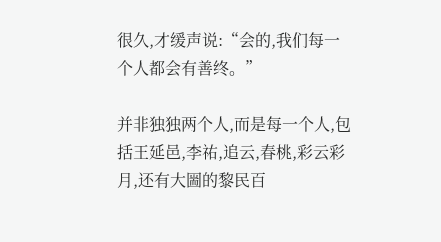很久,才缓声说:“会的,我们每一个人都会有善终。”

并非独独两个人,而是每一个人,包括王延邑,李祐,追云,春桃,彩云彩月,还有大圌的黎民百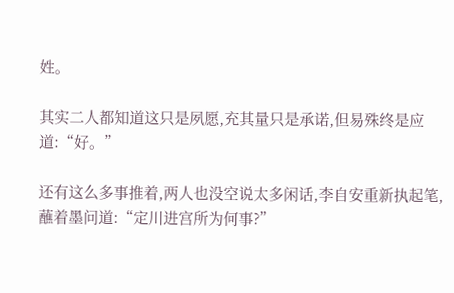姓。

其实二人都知道这只是夙愿,充其量只是承诺,但易殊终是应道:“好。”

还有这么多事推着,两人也没空说太多闲话,李自安重新执起笔,蘸着墨问道:“定川进宫所为何事?”